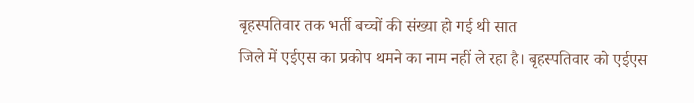बृहस्पतिवार तक भर्ती बच्चों की संख्या हो गई थी सात
जिले में एईएस का प्रकोप थमने का नाम नहीं ले रहा है। बृहस्पतिवार को एईएस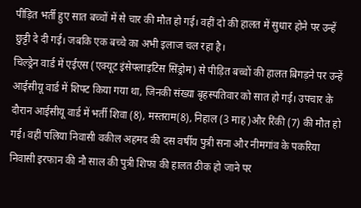पीड़ित भर्ती हुए सात बच्चों में से चार की मौत हो गई। वहीं दो की हालत में सुधार होने पर उन्हें छुट्टी दे दी गई। जबकि एक बच्चे का अभी इलाज चल रहा है।
चिल्ड्रेन वार्ड में एईएस (एक्यूट इंसेफ्लाइटिस सिंड्रोम) से पीड़ित बच्चों की हालत बिगड़ने पर उन्हें आईसीयू वार्ड में शिफ्ट किया गया था, जिनकी संख्या बृहस्पतिवार को सात हो गई। उपचार के दौरान आईसीयू वार्ड में भर्ती शिवा (8), मस्तराम(8), निहाल (3 माह)और रिंकी (7) की मौत हो गई। वहीं पलिया निवासी वकील अहमद की दस वर्षीय पुत्री सना और नीमगांव के पकरिया निवासी इरफान की नौ साल की पुत्री शिफा की हालत ठीक हो जाने पर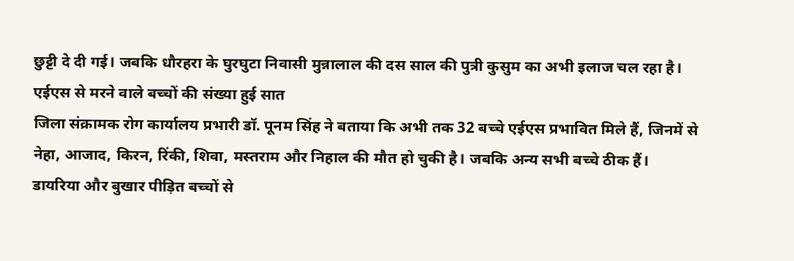छुट्टी दे दी गई। जबकि धौरहरा के घुरघुटा निवासी मुन्नालाल की दस साल की पुत्री कुसुम का अभी इलाज चल रहा है।
एईएस से मरने वाले बच्चों की संख्या हुई सात
जिला संक्रामक रोग कार्यालय प्रभारी डॉ. पूनम सिंह ने बताया कि अभी तक 32 बच्चे एईएस प्रभावित मिले हैं, जिनमें से नेहा, आजाद, किरन, रिंकी, शिवा, मस्तराम और निहाल की मौत हो चुकी है। जबकि अन्य सभी बच्चे ठीक हैं।
डायरिया और बुखार पीड़ित बच्चों से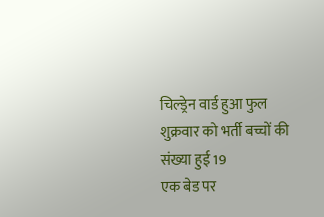चिल्ड्रेन वार्ड हुआ फुल
शुक्रवार को भर्ती बच्चों की संख्या हुई 19
एक बेड पर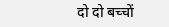दो दो बच्चों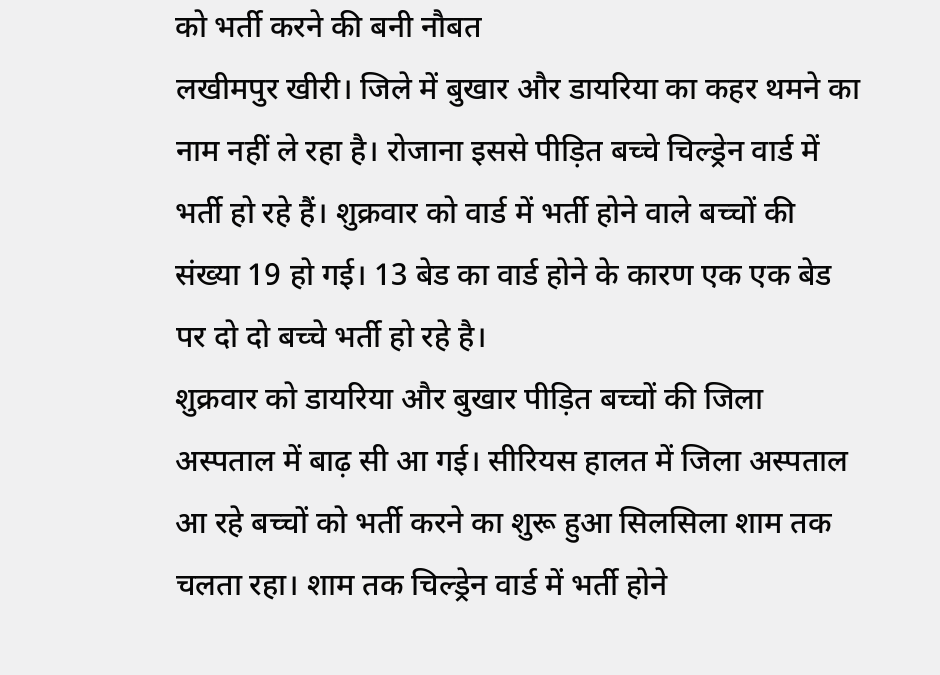को भर्ती करने की बनी नौबत
लखीमपुर खीरी। जिले में बुखार और डायरिया का कहर थमने का नाम नहीं ले रहा है। रोजाना इससे पीड़ित बच्चे चिल्ड्रेन वार्ड में भर्ती हो रहे हैं। शुक्रवार को वार्ड में भर्ती होने वाले बच्चों की संख्या 19 हो गई। 13 बेड का वार्ड होने के कारण एक एक बेड पर दो दो बच्चे भर्ती हो रहे है।
शुक्रवार को डायरिया और बुखार पीड़ित बच्चों की जिला अस्पताल में बाढ़ सी आ गई। सीरियस हालत में जिला अस्पताल आ रहे बच्चों को भर्ती करने का शुरू हुआ सिलसिला शाम तक चलता रहा। शाम तक चिल्ड्रेन वार्ड में भर्ती होने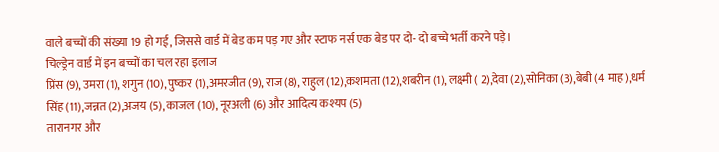वाले बच्चों की संख्या 19 हो गई, जिससे वार्ड में बेड कम पड़ गए और स्टाफ नर्स एक बेड पर दो- दो बच्चे भर्ती करने पड़े।
चिल्ड्रेन वार्ड में इन बच्चों का चल रहा इलाज
प्रिंस (9), उमरा (1), शगुन (10), पुष्कर (1),अमरजीत (9), राज (8), राहुल (12),कशमता (12),शबरीन (1), लक्ष्मी ( 2),देवा (2),सोनिका (3),बेबी (4 माह),धर्म सिंह (11),जन्नत (2),अजय (5), काजल (10), नूरअली (6) और आदित्य कश्यप (5)
तारानगर और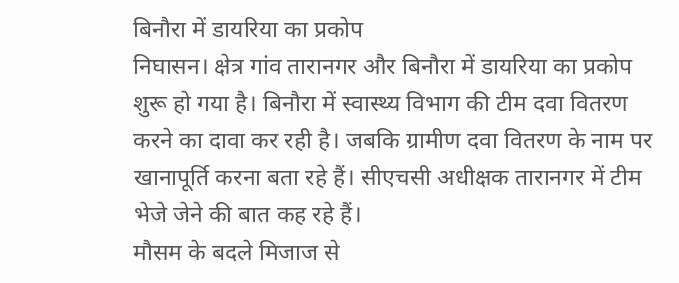बिनौरा में डायरिया का प्रकोप
निघासन। क्षेत्र गांव तारानगर और बिनौरा में डायरिया का प्रकोप शुरू हो गया है। बिनौरा में स्वास्थ्य विभाग की टीम दवा वितरण करने का दावा कर रही है। जबकि ग्रामीण दवा वितरण के नाम पर खानापूर्ति करना बता रहे हैं। सीएचसी अधीक्षक तारानगर में टीम भेजे जेने की बात कह रहे हैं।
मौसम के बदले मिजाज से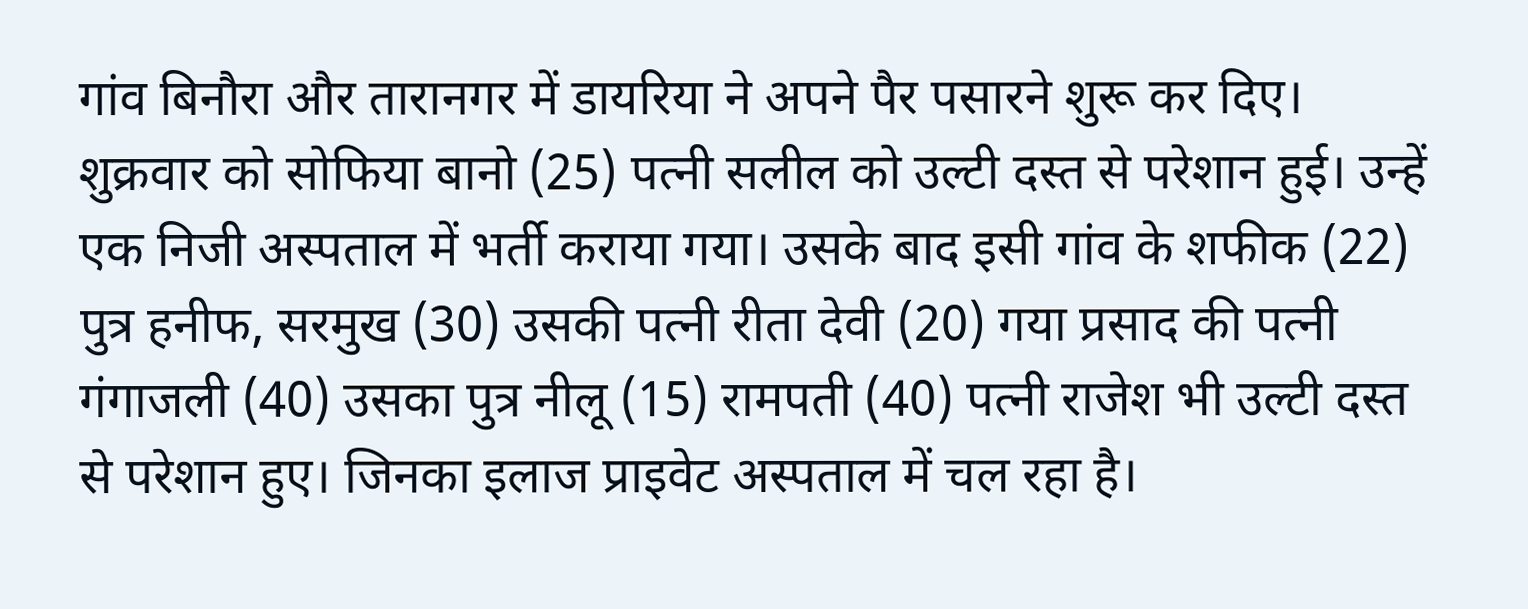गांव बिनौरा और तारानगर में डायरिया ने अपने पैर पसारने शुरू कर दिए। शुक्रवार को सोफिया बानो (25) पत्नी सलील को उल्टी दस्त से परेशान हुई। उन्हें एक निजी अस्पताल में भर्ती कराया गया। उसके बाद इसी गांव के शफीक (22) पुत्र हनीफ, सरमुख (30) उसकी पत्नी रीता देवी (20) गया प्रसाद की पत्नी गंगाजली (40) उसका पुत्र नीलू (15) रामपती (40) पत्नी राजेश भी उल्टी दस्त से परेशान हुए। जिनका इलाज प्राइवेट अस्पताल में चल रहा है।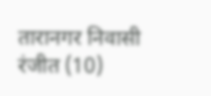तारानगर निवासी रंजीत (10)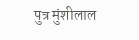पुत्र मुंशीलाल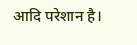आदि परेशान है।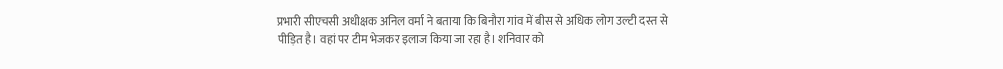प्रभारी सीएचसी अधीक्षक अनिल वर्मा ने बताया कि बिनौरा गांव में बीस से अधिक लोग उल्टी दस्त से पीड़ित है। वहां पर टीम भेजकर इलाज किया जा रहा है। शनिवार को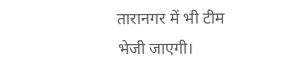तारानगर में भी टीम भेजी जाएगी।